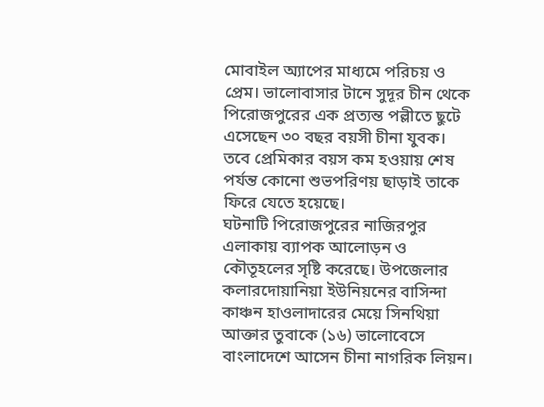মোবাইল অ্যাপের মাধ্যমে পরিচয় ও প্রেম। ভালোবাসার টানে সুদূর চীন থেকে পিরোজপুরের এক প্রত্যন্ত পল্লীতে ছুটে এসেছেন ৩০ বছর বয়সী চীনা যুবক। তবে প্রেমিকার বয়স কম হওয়ায় শেষ পর্যন্ত কোনো শুভপরিণয় ছাড়াই তাকে ফিরে যেতে হয়েছে।
ঘটনাটি পিরোজপুরের নাজিরপুর এলাকায় ব্যাপক আলোড়ন ও কৌতূহলের সৃষ্টি করেছে। উপজেলার কলারদোয়ানিয়া ইউনিয়নের বাসিন্দা কাঞ্চন হাওলাদারের মেয়ে সিনথিয়া আক্তার তুবাকে (১৬) ভালোবেসে বাংলাদেশে আসেন চীনা নাগরিক লিয়ন।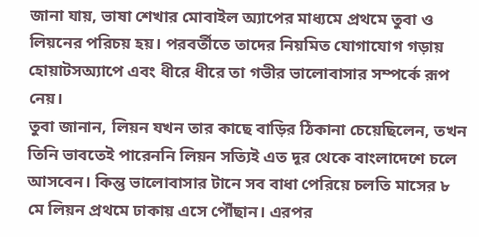জানা যায়, ভাষা শেখার মোবাইল অ্যাপের মাধ্যমে প্রথমে তুবা ও লিয়নের পরিচয় হয়। পরবর্তীতে তাদের নিয়মিত যোগাযোগ গড়ায় হোয়াটসঅ্যাপে এবং ধীরে ধীরে তা গভীর ভালোবাসার সম্পর্কে রূপ নেয়।
তুবা জানান, লিয়ন যখন তার কাছে বাড়ির ঠিকানা চেয়েছিলেন, তখন তিনি ভাবতেই পারেননি লিয়ন সত্যিই এত দূর থেকে বাংলাদেশে চলে আসবেন। কিন্তু ভালোবাসার টানে সব বাধা পেরিয়ে চলতি মাসের ৮ মে লিয়ন প্রথমে ঢাকায় এসে পৌঁছান। এরপর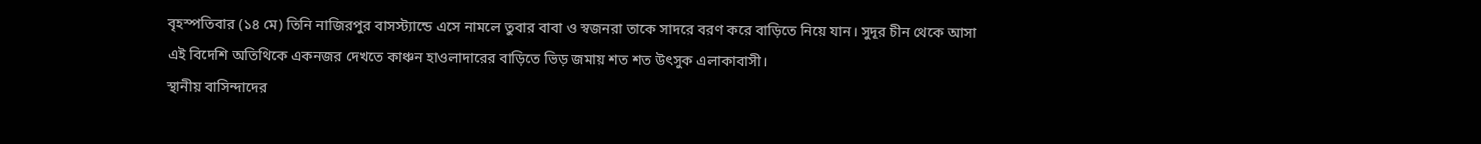বৃহস্পতিবার (১৪ মে) তিনি নাজিরপুর বাসস্ট্যান্ডে এসে নামলে তুবার বাবা ও স্বজনরা তাকে সাদরে বরণ করে বাড়িতে নিয়ে যান। সুদূর চীন থেকে আসা এই বিদেশি অতিথিকে একনজর দেখতে কাঞ্চন হাওলাদারের বাড়িতে ভিড় জমায় শত শত উৎসুক এলাকাবাসী।
স্থানীয় বাসিন্দাদের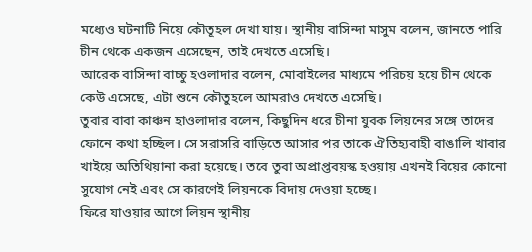মধ্যেও ঘটনাটি নিয়ে কৌতূহল দেখা যায়। স্থানীয় বাসিন্দা মাসুম বলেন, জানতে পারি চীন থেকে একজন এসেছেন, তাই দেখতে এসেছি।
আরেক বাসিন্দা বাচ্চু হওলাদার বলেন, মোবাইলের মাধ্যমে পরিচয় হয়ে চীন থেকে কেউ এসেছে, এটা শুনে কৌতুহলে আমরাও দেখতে এসেছি।
তুবার বাবা কাঞ্চন হাওলাদার বলেন, কিছুদিন ধরে চীনা যুবক লিয়নের সঙ্গে তাদের ফোনে কথা হচ্ছিল। সে সরাসরি বাড়িতে আসার পর তাকে ঐতিহ্যবাহী বাঙালি খাবার খাইয়ে অতিথিয়ানা করা হয়েছে। তবে তুবা অপ্রাপ্তবয়স্ক হওয়ায় এখনই বিয়ের কোনো সুযোগ নেই এবং সে কারণেই লিয়নকে বিদায় দেওয়া হচ্ছে।
ফিরে যাওয়ার আগে লিয়ন স্থানীয়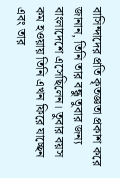বাসিন্দাদের প্রতি কৃতজ্ঞতা প্রকাশ করে জানান, তিনি তার বন্ধু তুবার জন্য বাংলাদেশে এসেছিলেন। তুবার বয়স কম হওয়ায় তিনি এখন ফিরে যাচ্ছেন এবং তার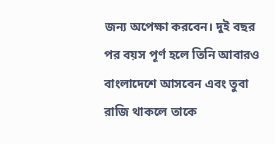জন্য অপেক্ষা করবেন। দুই বছর পর বয়স পূর্ণ হলে তিনি আবারও বাংলাদেশে আসবেন এবং তুবা রাজি থাকলে তাকে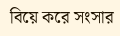বিয়ে করে সংসার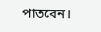পাতবেন।